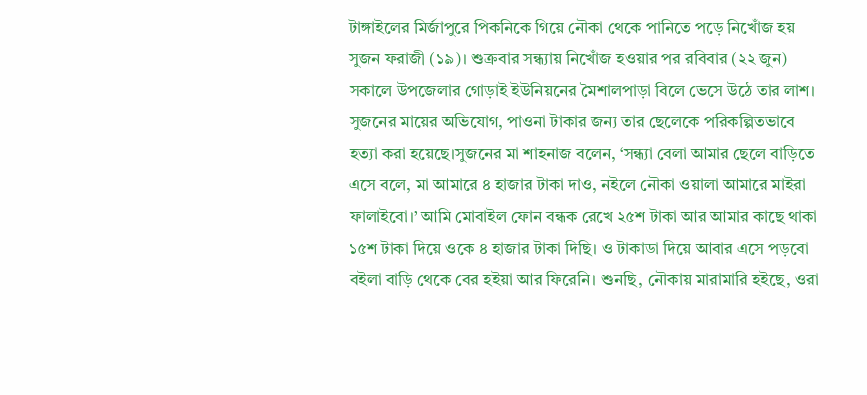টাঙ্গাইলের মির্জাপুরে পিকনিকে গিয়ে নৌকা থেকে পানিতে পড়ে নিখোঁজ হয় সুজন ফরাজী (১৯)। শুক্রবার সন্ধ্যায় নিখোঁজ হওয়ার পর রবিবার (২২ জুন) সকালে উপজেলার গোড়াই ইউনিয়নের মৈশালপাড়া বিলে ভেসে উঠে তার লাশ। সুজনের মায়ের অভিযোগ, পাওনা টাকার জন্য তার ছেলেকে পরিকল্পিতভাবে হত্যা করা হয়েছে।সুজনের মা শাহনাজ বলেন, ‘সন্ধ্যা বেলা আমার ছেলে বাড়িতে এসে বলে, মা আমারে ৪ হাজার টাকা দাও, নইলে নৌকা ওয়ালা আমারে মাইরা ফালাইবো।’ আমি মোবাইল ফোন বন্ধক রেখে ২৫শ টাকা আর আমার কাছে থাকা ১৫শ টাকা দিয়ে ওকে ৪ হাজার টাকা দিছি। ও টাকাডা দিয়ে আবার এসে পড়বো বইলা বাড়ি থেকে বের হইয়া আর ফিরেনি। শুনছি, নৌকায় মারামারি হইছে, ওরা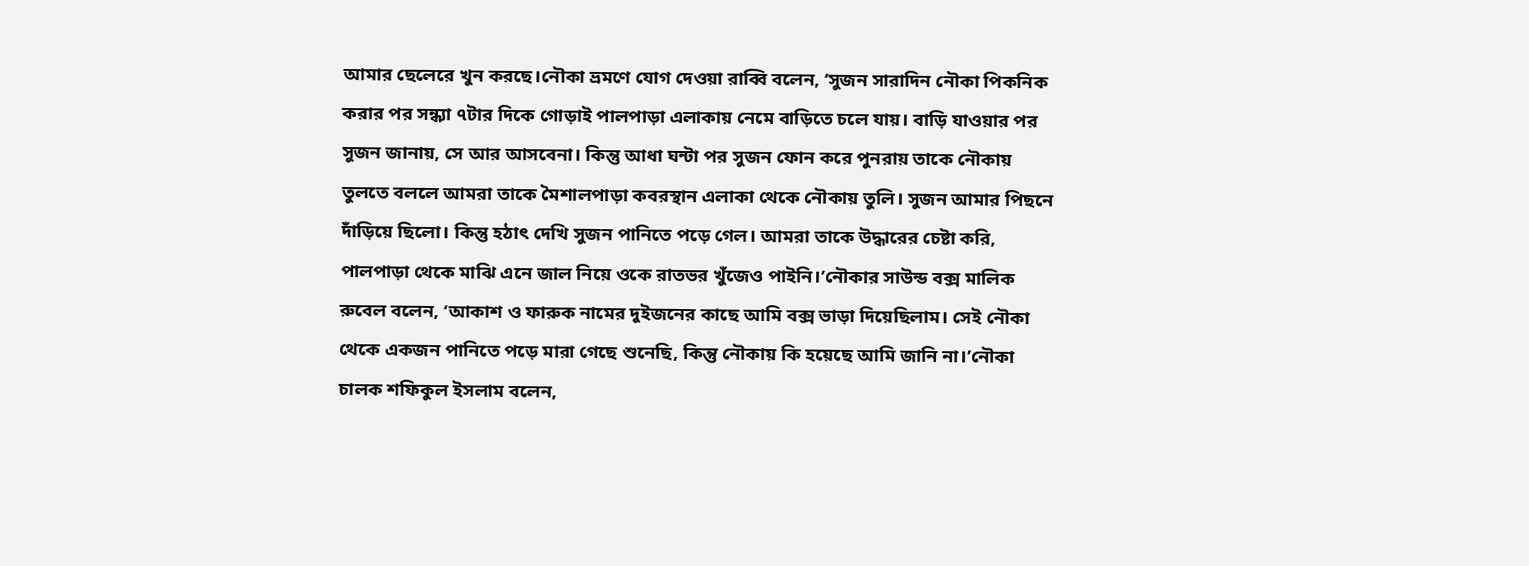আমার ছেলেরে খুন করছে।নৌকা ভ্রমণে যোগ দেওয়া রাব্বি বলেন, ‘সুজন সারাদিন নৌকা পিকনিক করার পর সন্ধ্যা ৭টার দিকে গোড়াই পালপাড়া এলাকায় নেমে বাড়িতে চলে যায়। বাড়ি যাওয়ার পর সুজন জানায়, সে আর আসবেনা। কিন্তু আধা ঘন্টা পর সুজন ফোন করে পুনরায় তাকে নৌকায় তুলতে বললে আমরা তাকে মৈশালপাড়া কবরস্থান এলাকা থেকে নৌকায় তুলি। সুজন আমার পিছনে দাঁড়িয়ে ছিলো। কিন্তু হঠাৎ দেখি সুজন পানিতে পড়ে গেল। আমরা তাকে উদ্ধারের চেষ্টা করি, পালপাড়া থেকে মাঝি এনে জাল নিয়ে ওকে রাতভর খুঁজেও পাইনি।’নৌকার সাউন্ড বক্স মালিক রুবেল বলেন, ‘আকাশ ও ফারুক নামের দুইজনের কাছে আমি বক্স ভাড়া দিয়েছিলাম। সেই নৌকা থেকে একজন পানিতে পড়ে মারা গেছে শুনেছি, কিন্তু নৌকায় কি হয়েছে আমি জানি না।’নৌকা চালক শফিকুল ইসলাম বলেন,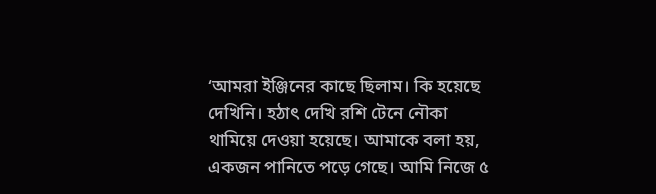‘আমরা ইঞ্জিনের কাছে ছিলাম। কি হয়েছে দেখিনি। হঠাৎ দেখি রশি টেনে নৌকা থামিয়ে দেওয়া হয়েছে। আমাকে বলা হয়, একজন পানিতে পড়ে গেছে। আমি নিজে ৫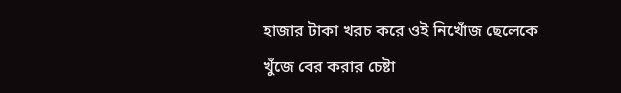হাজার টাকা খরচ করে ওই নিখোঁজ ছেলেকে খুঁজে বের করার চেষ্টা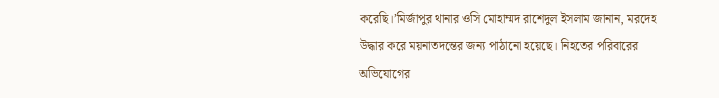করেছি।’মির্জাপুর থানার ওসি মোহাম্মদ রাশেদুল ইসলাম জানান, মরদেহ উদ্ধার করে ময়নাতদন্তের জন্য পাঠানো হয়েছে। নিহতের পরিবারের অভিযোগের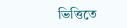ভিত্তিতে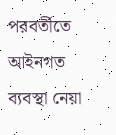পরবর্তীতে আইনগত ব্যবস্থা নেয়া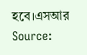হবে।এসআর
Source: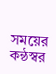সময়ের কন্ঠস্বর